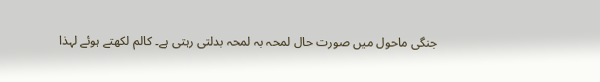جنگی ماحول میں صورت حال لمحہ بہ لمحہ بدلتی رہتی ہے۔ کالم لکھتے ہوئے لہذا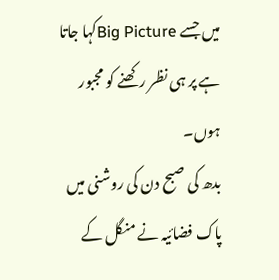میں جسے Big Pictureکہا جاتا ہے پر ہی نظر رکھنے کو مجبور ہوں۔
بدھ کی صبح دن کی روشنی میں پاک فضائیہ نے منگل کے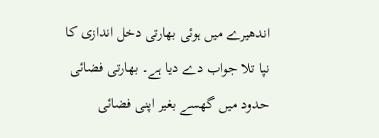اندھیرے میں ہوئی بھارتی دخل اندازی کا نپا تلا جواب دے دیا ہے۔ بھارتی فضائی حدود میں گھسے بغیر اپنی فضائی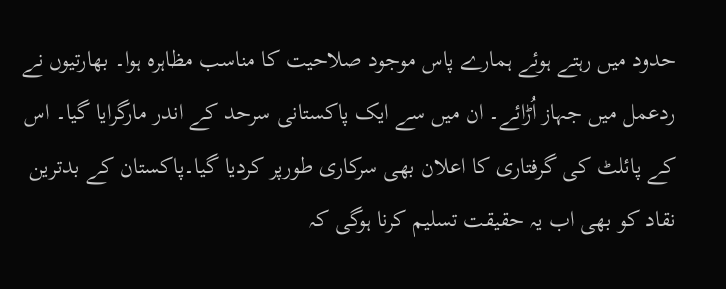حدود میں رہتے ہوئے ہمارے پاس موجود صلاحیت کا مناسب مظاہرہ ہوا۔ بھارتیوں نے ردعمل میں جہاز اُڑائے۔ ان میں سے ایک پاکستانی سرحد کے اندر مارگرایا گیا۔ اس کے پائلٹ کی گرفتاری کا اعلان بھی سرکاری طورپر کردیا گیا۔پاکستان کے بدترین نقاد کو بھی اب یہ حقیقت تسلیم کرنا ہوگی کہ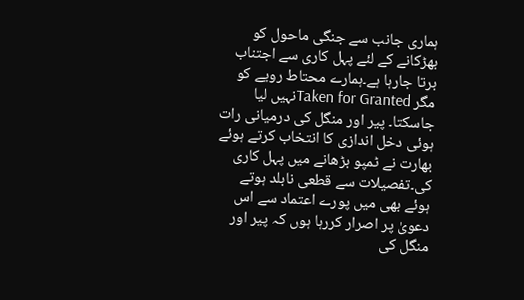ہماری جانب سے جنگی ماحول کو بھڑکانے کے لئے پہل کاری سے اجتناب برتا جارہا ہے۔ہمارے محتاط رویے کو مگر Taken for Grantedنہیں لیا جاسکتا۔ پیر اور منگل کی درمیانی رات ہوئی دخل اندازی کا انتخاب کرتے ہوئے بھارت نے ٹمپو بڑھانے میں پہل کاری کی۔تفصیلات سے قطعی نابلد ہوتے ہوئے بھی میں پورے اعتماد سے اس دعویٰ پر اصرار کررہا ہوں کہ پیر اور منگل کی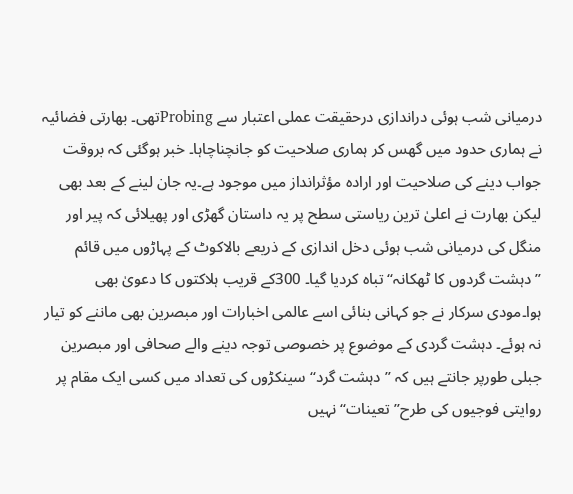درمیانی شب ہوئی دراندازی درحقیقت عملی اعتبار سے Probingتھی۔ بھارتی فضائیہ نے ہماری حدود میں گھس کر ہماری صلاحیت کو جانچناچاہا۔ خبر ہوگئی کہ بروقت جواب دینے کی صلاحیت اور ارادہ مؤثرانداز میں موجود ہے۔یہ جان لینے کے بعد بھی لیکن بھارت نے اعلیٰ ترین ریاستی سطح پر یہ داستان گھڑی اور پھیلائی کہ پیر اور منگل کی درمیانی شب ہوئی دخل اندازی کے ذریعے بالاکوٹ کے پہاڑوں میں قائم ’’دہشت گردوں کا ٹھکانہ‘‘ تباہ کردیا گیا۔ 300کے قریب ہلاکتوں کا دعویٰ بھی ہوا۔مودی سرکار نے جو کہانی بنائی اسے عالمی اخبارات اور مبصرین بھی ماننے کو تیار نہ ہوئے۔ دہشت گردی کے موضوع پر خصوصی توجہ دینے والے صحافی اور مبصرین جبلی طورپر جانتے ہیں کہ ’’دہشت گرد‘‘ سینکڑوں کی تعداد میں کسی ایک مقام پر روایتی فوجیوں کی طرح’’تعینات‘‘ نہیں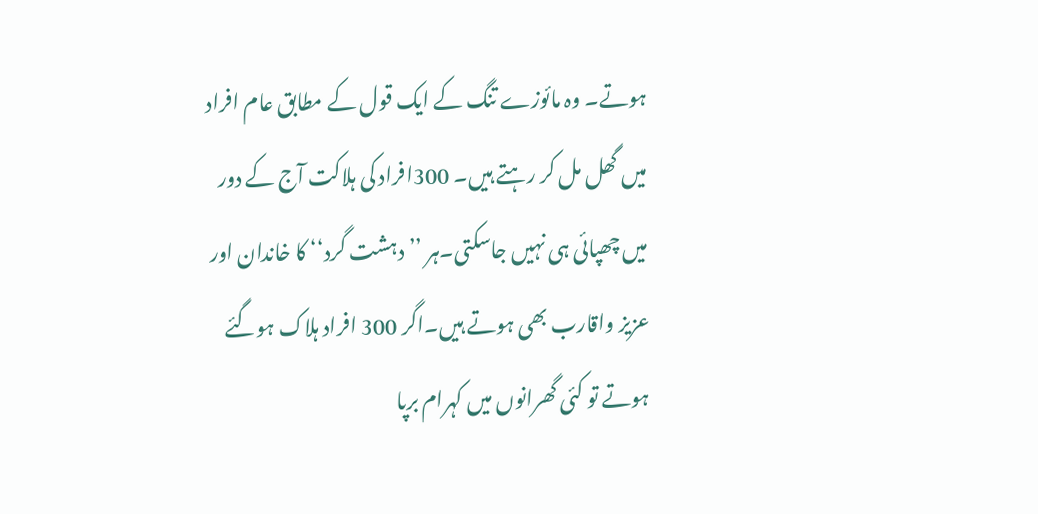ہوتے۔ وہ مائوزے تنگ کے ایک قول کے مطابق عام افراد میں گھل مل کر رہتے ہیں۔ 300افراد کی ہلاکت آج کے دور میں چھپائی ہی نہیں جاسکتی۔ہر ’’دہشت گرد‘‘ کا خاندان اور عزیز واقارب بھی ہوتے ہیں۔اگر 300 افراد ہلاک ہوگئے ہوتے تو کئی گھرانوں میں کہرام برپا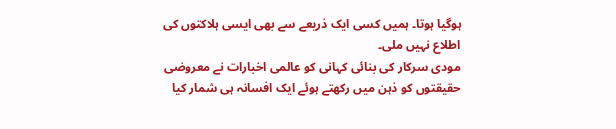ہوگیا ہوتا۔ ہمیں کسی ایک ذریعے سے بھی ایسی ہلاکتوں کی اطلاع نہیں ملی۔
مودی سرکار کی بنائی کہانی کو عالمی اخبارات نے معروضی حقیقتوں کو ذہن میں رکھتے ہوئے ایک افسانہ ہی شمار کیا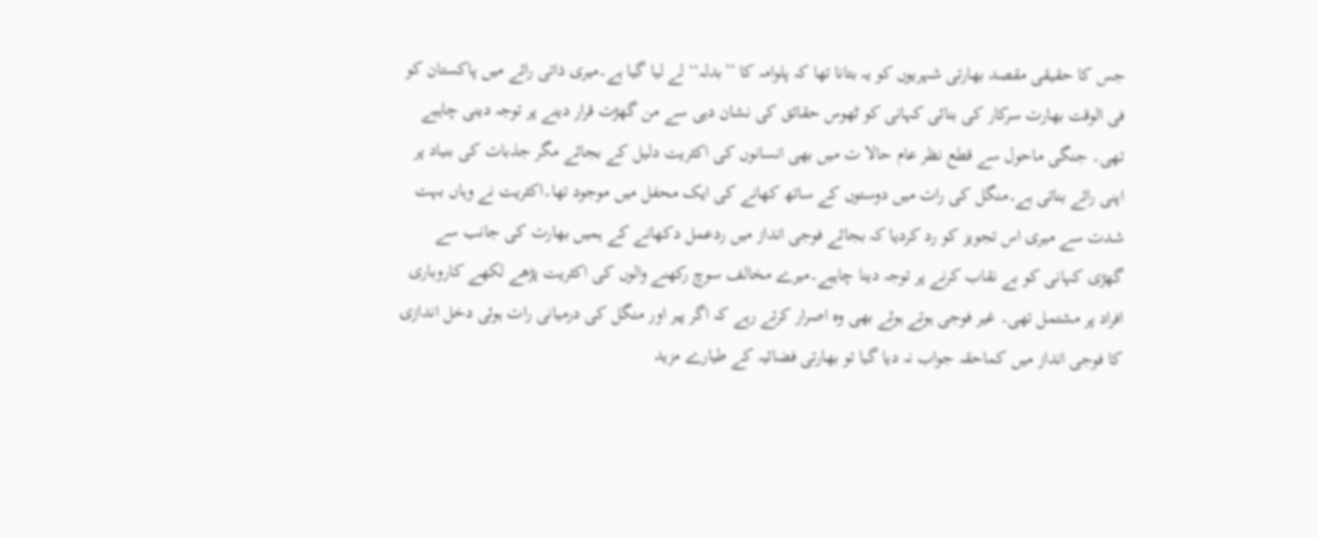جس کا حقیقی مقصد بھارتی شہریوں کو یہ بتانا تھا کہ پلوامہ کا ’’بدلہ‘‘ لے لیا گیا ہے۔میری ذاتی رائے میں پاکستان کو فی الوقت بھارت سرکار کی بنائی کہانی کو ٹھوس حقائق کی نشان دہی سے من گھڑت قرار دینے پر توجہ دینی چاہیے تھی۔ جنگی ماحول سے قطع نظر عام حالا ت میں بھی انسانوں کی اکثریت دلیل کے بجائے مگر جذبات کی بنیاد پر اپنی رائے بناتی ہے۔منگل کی رات میں دوستوں کے ساتھ کھانے کی ایک محفل میں موجود تھا۔اکثریت نے وہاں بہت شدت سے میری اس تجویز کو رد کردیا کہ بجائے فوجی انداز میں ردعمل دکھانے کے ہمیں بھارت کی جانب سے گھڑی کہانی کو بے نقاب کرنے پر توجہ دینا چاہیے۔میرے مخالف سوچ رکھنے والوں کی اکثریت پڑھے لکھے کاروباری افراد پر مشتمل تھی۔ غیر فوجی ہوتے ہوئے بھی وہ اصرار کرتے رہے کہ اگر پیر اور منگل کی درمیانی رات ہوئی دخل اندازی کا فوجی انداز میں کماحقہ جواب نہ دیا گیا تو بھارتی فضائیہ کے طیارے مزید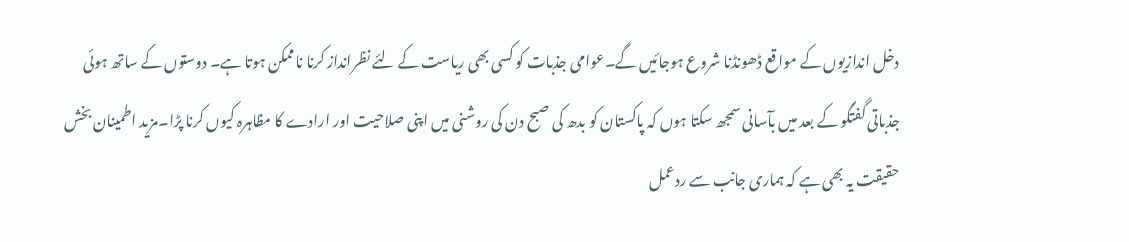دخل اندازیوں کے مواقع ڈھونڈنا شروع ہوجائیں گے۔عوامی جذبات کو کسی بھی ریاست کے لئے نظرانداز کرنا ناممکن ہوتا ہے۔ دوستوں کے ساتھ ہوئی جذباتی گفتگو کے بعد میں بآسانی سمجھ سکتا ہوں کہ پاکستان کو بدھ کی صبح دن کی روشنی میں اپنی صلاحیت اور ارادے کا مظاہرہ کیوں کرنا پڑا۔مزید اطمینان بخش حقیقت یہ بھی ہے کہ ہماری جانب سے ردعمل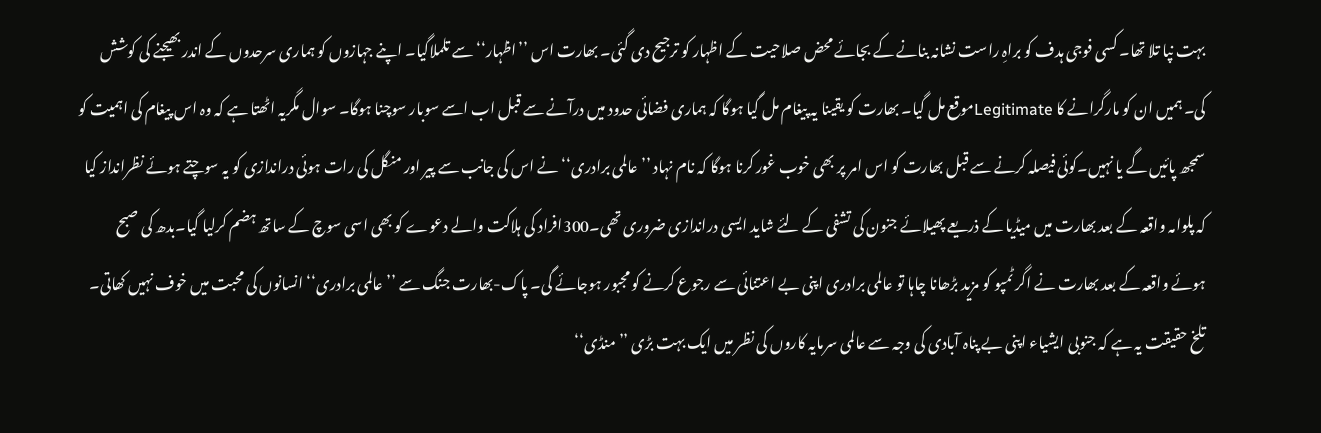بہت نپا تلا تھا۔ کسی فوجی ہدف کو براہِ راست نشانہ بنانے کے بجائے محض صلاحیت کے اظہار کو ترجیح دی گئی۔ بھارت اس ’’اظہار‘‘ سے تلملاگیا۔ اپنے جہازوں کو ہماری سرحدوں کے اندر بھیجنے کی کوشش کی۔ ہمیں ان کو مارگرانے کا Legitimateموقع مل گیا۔ بھارت کو یقینا یہ پیغام مل گیا ہوگا کہ ہماری فضائی حدود میں درآنے سے قبل اب اسے سوبار سوچنا ہوگا۔ سوال مگریہ اٹھتا ہے کہ وہ اس پیغام کی اہمیت کو سمجھ پائیں گے یا نہیں۔کوئی فیصلہ کرنے سے قبل بھارت کو اس امر پر بھی خوب غور کرنا ہوگا کہ نام نہاد ’’عالمی برادری‘‘ نے اس کی جانب سے پیر اور منگل کی رات ہوئی دراندازی کو یہ سوچتے ہوئے نظرانداز کیا کہ پلوامہ واقعہ کے بعد بھارت میں میڈیا کے ذریعے پھیلائے جنون کی تشفی کے لئے شاید ایسی دراندازی ضروری تھی۔300افراد کی ہلاکت والے دعوے کو بھی اسی سوچ کے ساتھ ہضم کرلیا گیا۔بدھ کی صبح ہوئے واقعہ کے بعد بھارت نے اگر ٹمپو کو مزید بڑھانا چاہا تو عالمی برادری اپنی بے اعتنائی سے رجوع کرنے کو مجبور ہوجائے گی۔ پاک-بھارت جنگ سے ’’عالمی برادری‘‘ انسانوں کی محبت میں خوف نہیں کھاتی۔ تلخ حقیقت یہ ہے کہ جنوبی ایشیاء اپنی بے پناہ آبادی کی وجہ سے عالمی سرمایہ کاروں کی نظر میں ایک بہت بڑی ’’منڈی‘‘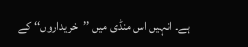ہے۔ انہیں اس منڈی میں ’’خریداروں‘‘ کے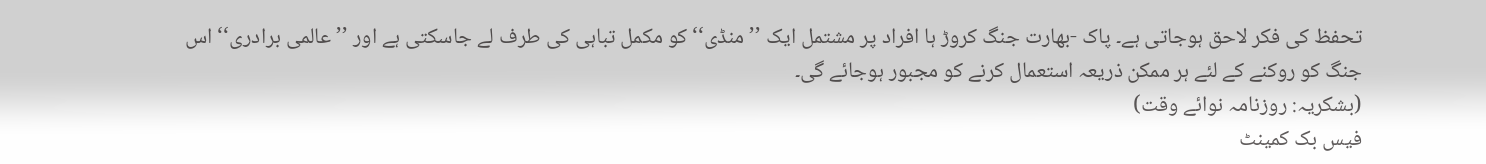تحفظ کی فکر لاحق ہوجاتی ہے۔ پاک -بھارت جنگ کروڑ ہا افراد پر مشتمل ایک ’’منڈی‘‘ کو مکمل تباہی کی طرف لے جاسکتی ہے اور ’’عالمی برادری‘‘ اس جنگ کو روکنے کے لئے ہر ممکن ذریعہ استعمال کرنے کو مجبور ہوجائے گی۔
(بشکریہ: روزنامہ نوائے وقت)
فیس بک کمینٹ